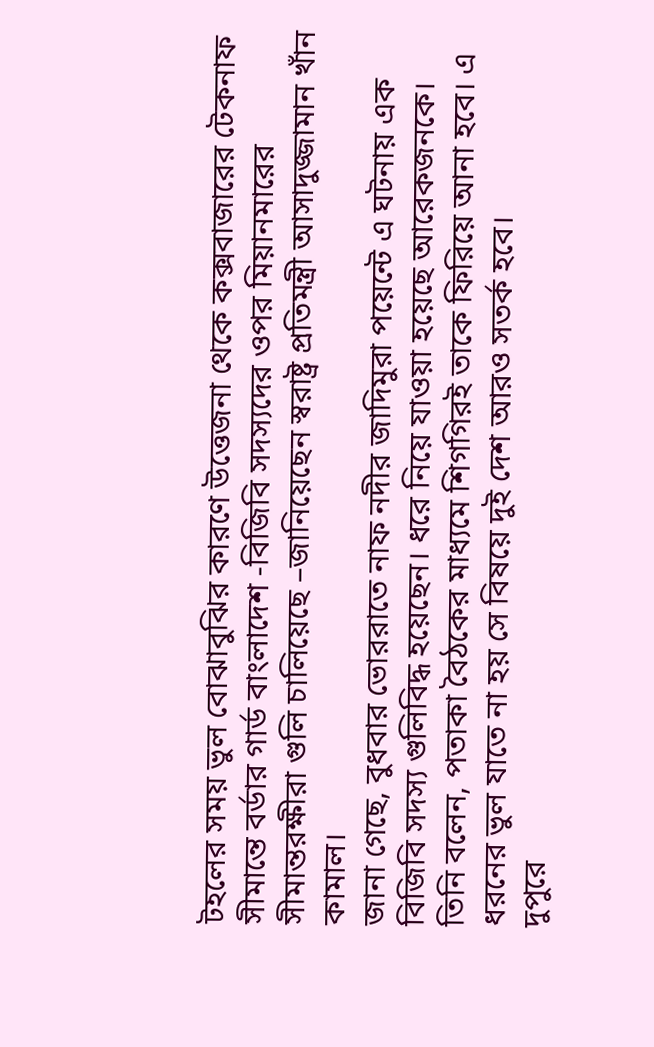টহলের সময় ভুল বোঝাবুঝির কারণে উত্তেজনা থেকে কক্সবাজারের টেকনাফ সীমান্তে বর্ডার গার্ড বাংলাদেশ -বিজিবি সদস্যদের ওপর মিয়ানমারের সীমান্তরক্ষীরা গুলি চালিয়েছে –জানিয়েছেন স্বরাষ্ট্র প্রতিমন্ত্রী আসাদুজ্জামান খাঁন কামাল।
জানা গেছে, বুধবার ভোররাতে নাফ নদীর জাদিমুরা পয়েন্টে এ ঘটনায় এক বিজিবি সদস্য গুলিবিদ্ধ হয়েছেন। ধরে নিয়ে যাওয়া হয়েছে আরেকজনকে।
তিনি বলেন, পতাকা বৈঠকের মাধ্যমে শিগগিরই তাকে ফিরিয়ে আনা হবে। এ ধরনের ভুল যাতে না হয় সে বিষয়ে দুই দেশ আরও সতর্ক হবে।
দুপুরে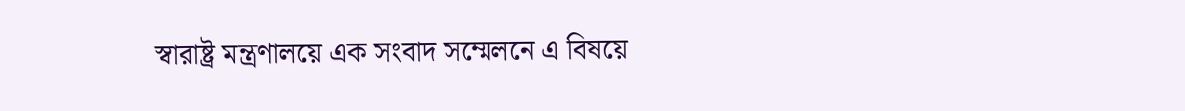স্বারাষ্ট্র মন্ত্রণালয়ে এক সংবাদ সম্মেলনে এ বিষয়ে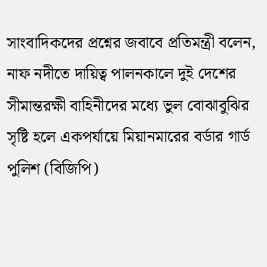সাংবাদিকদের প্রশ্নের জবাবে প্রতিমন্ত্রী বলেন, নাফ নদীতে দায়িত্ব পালনকালে দুই দেশের সীমান্তরক্ষী বাহিনীদের মধ্যে ভুল বোঝাবুঝির সৃষ্টি হলে একপর্যায়ে মিয়ানমারের বর্ডার গার্ড পুলিশ (বিজিপি)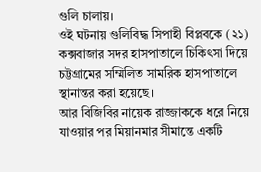গুলি চালায়।
ওই ঘটনায় গুলিবিদ্ধ সিপাহী বিপ্লবকে (২১) কক্সবাজার সদর হাসপাতালে চিকিৎসা দিয়ে চট্টগ্রামের সম্মিলিত সামরিক হাসপাতালে স্থানান্তর করা হয়েছে।
আর বিজিবির নায়েক রাজ্জাককে ধরে নিয়ে যাওয়ার পর মিয়ানমার সীমান্তে একটি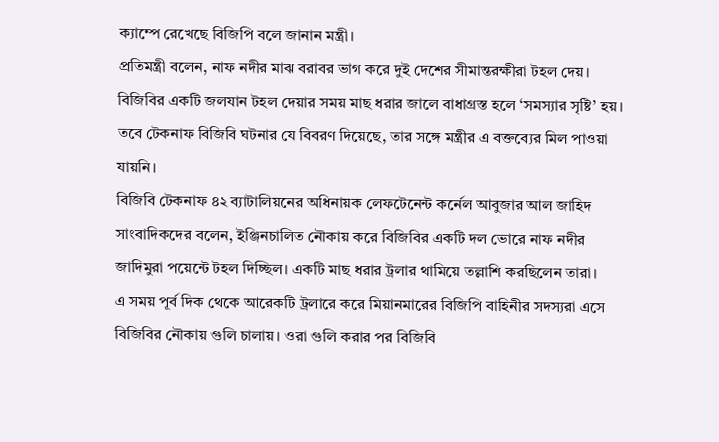ক্যাম্পে রেখেছে বিজিপি বলে জানান মন্ত্রী।
প্রতিমন্ত্রী বলেন, নাফ নদীর মাঝ বরাবর ভাগ করে দুই দেশের সীমান্তরক্ষীরা টহল দেয়। বিজিবির একটি জলযান টহল দেয়ার সময় মাছ ধরার জালে বাধাগ্রস্ত হলে ‘সমস্যার সৃষ্টি’ হয়।
তবে টেকনাফ বিজিবি ঘটনার যে বিবরণ দিয়েছে, তার সঙ্গে মন্ত্রীর এ বক্তব্যের মিল পাওয়া যায়নি।
বিজিবি টেকনাফ ৪২ ব্যাটালিয়নের অধিনায়ক লেফটেনেন্ট কর্নেল আবুজার আল জাহিদ সাংবাদিকদের বলেন, ইঞ্জিনচালিত নৌকায় করে বিজিবির একটি দল ভোরে নাফ নদীর জাদিমুরা পয়েন্টে টহল দিচ্ছিল। একটি মাছ ধরার ট্রলার থামিয়ে তল্লাশি করছিলেন তারা।
এ সময় পূর্ব দিক থেকে আরেকটি ট্রলারে করে মিয়ানমারের বিজিপি বাহিনীর সদস্যরা এসে বিজিবির নৌকায় গুলি চালায়। ওরা গুলি করার পর বিজিবি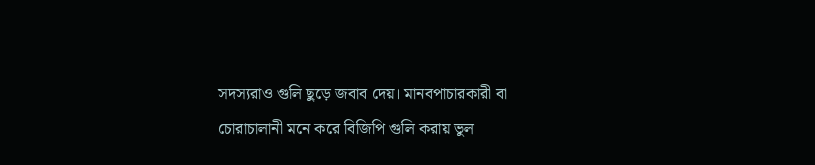সদস্যরাও গুলি ছুড়ে জবাব দেয়। মানবপাচারকারী বা চোরাচালানী মনে করে বিজিপি গুলি করায় ভুল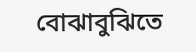বোঝাবুঝিতে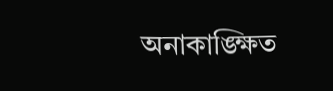অনাকাঙ্ক্ষিত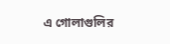এ গোলাগুলির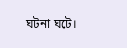ঘটনা ঘটে।